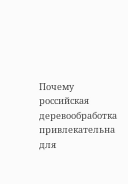Почему российская деревообработка привлекательна для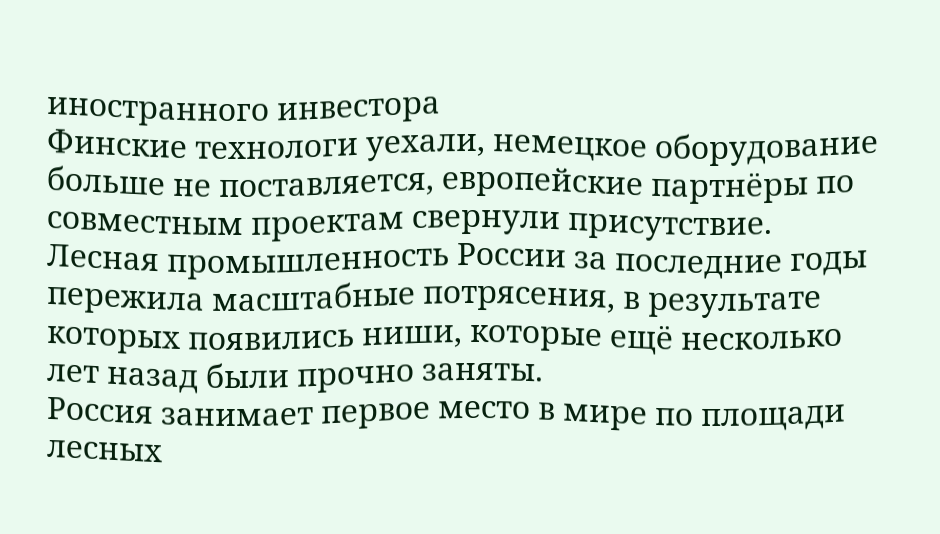иностранного инвестора
Финские технологи уехали, немецкое оборудование больше не поставляется, европейские партнёры по совместным проектам свернули присутствие. Лесная промышленность России за последние годы пережила масштабные потрясения, в результате которых появились ниши, которые ещё несколько лет назад были прочно заняты.
Россия занимает первое место в мире по площади лесных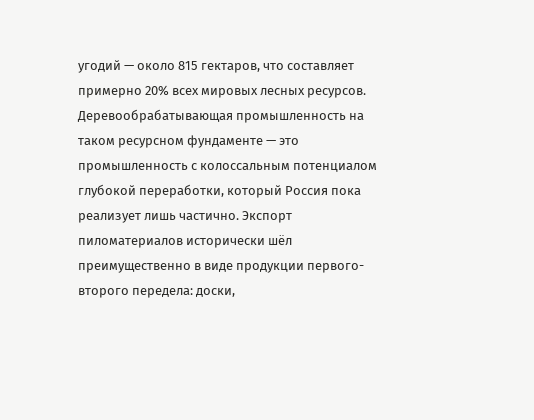угодий — около 815 гектаров, что составляет примерно 20% всех мировых лесных ресурсов. Деревообрабатывающая промышленность на таком ресурсном фундаменте — это промышленность с колоссальным потенциалом глубокой переработки, который Россия пока реализует лишь частично. Экспорт пиломатериалов исторически шёл преимущественно в виде продукции первого-второго передела: доски,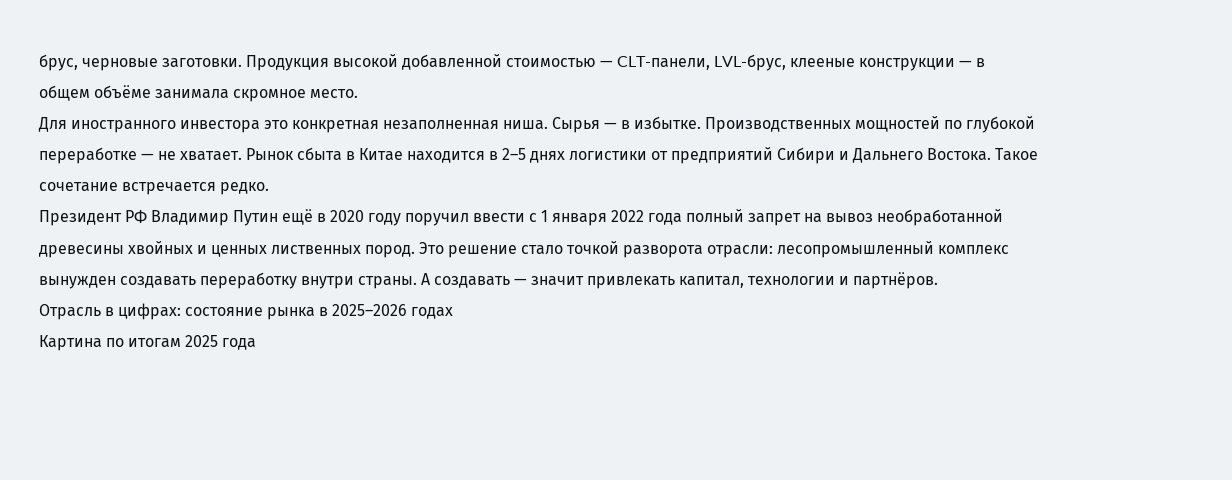брус, черновые заготовки. Продукция высокой добавленной стоимостью — CLT-панели, LVL-брус, клееные конструкции — в общем объёме занимала скромное место.
Для иностранного инвестора это конкретная незаполненная ниша. Сырья — в избытке. Производственных мощностей по глубокой переработке — не хватает. Рынок сбыта в Китае находится в 2–5 днях логистики от предприятий Сибири и Дальнего Востока. Такое сочетание встречается редко.
Президент РФ Владимир Путин ещё в 2020 году поручил ввести с 1 января 2022 года полный запрет на вывоз необработанной древесины хвойных и ценных лиственных пород. Это решение стало точкой разворота отрасли: лесопромышленный комплекс вынужден создавать переработку внутри страны. А создавать — значит привлекать капитал, технологии и партнёров.
Отрасль в цифрах: состояние рынка в 2025–2026 годах
Картина по итогам 2025 года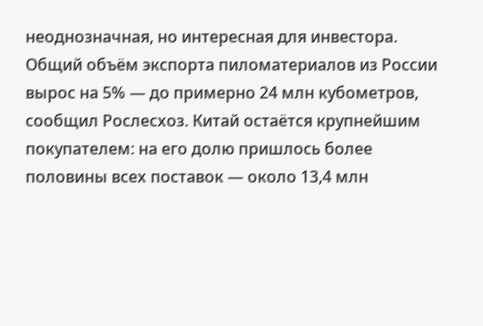неоднозначная, но интересная для инвестора. Общий объём экспорта пиломатериалов из России вырос на 5% — до примерно 24 млн кубометров, сообщил Рослесхоз. Китай остаётся крупнейшим покупателем: на его долю пришлось более половины всех поставок — около 13,4 млн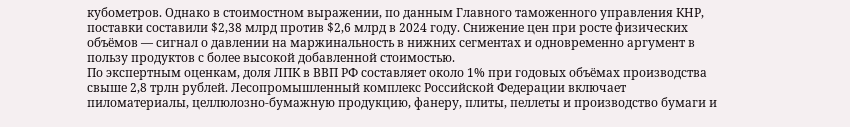кубометров. Однако в стоимостном выражении, по данным Главного таможенного управления КНР, поставки составили $2,38 млрд против $2,6 млрд в 2024 году. Снижение цен при росте физических объёмов — сигнал о давлении на маржинальность в нижних сегментах и одновременно аргумент в пользу продуктов с более высокой добавленной стоимостью.
По экспертным оценкам, доля ЛПК в ВВП РФ составляет около 1% при годовых объёмах производства свыше 2,8 трлн рублей. Лесопромышленный комплекс Российской Федерации включает пиломатериалы, целлюлозно-бумажную продукцию, фанеру, плиты, пеллеты и производство бумаги и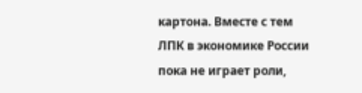картона. Вместе с тем ЛПК в экономике России пока не играет роли,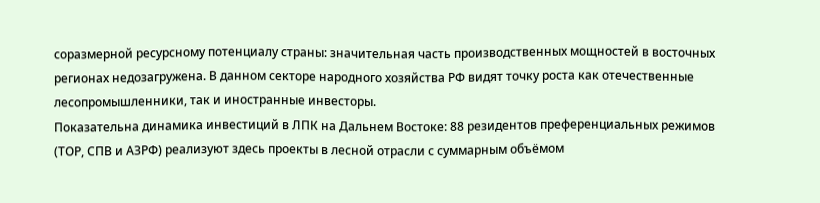соразмерной ресурсному потенциалу страны: значительная часть производственных мощностей в восточных регионах недозагружена. В данном секторе народного хозяйства РФ видят точку роста как отечественные лесопромышленники, так и иностранные инвесторы.
Показательна динамика инвестиций в ЛПК на Дальнем Востоке: 88 резидентов преференциальных режимов (ТОР, СПВ и АЗРФ) реализуют здесь проекты в лесной отрасли с суммарным объёмом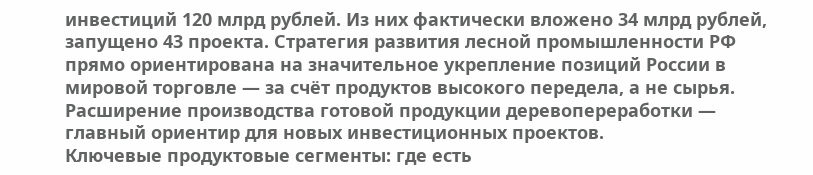инвестиций 120 млрд рублей. Из них фактически вложено 34 млрд рублей, запущено 43 проекта. Стратегия развития лесной промышленности РФ прямо ориентирована на значительное укрепление позиций России в мировой торговле — за счёт продуктов высокого передела, а не сырья. Расширение производства готовой продукции деревопереработки — главный ориентир для новых инвестиционных проектов.
Ключевые продуктовые сегменты: где есть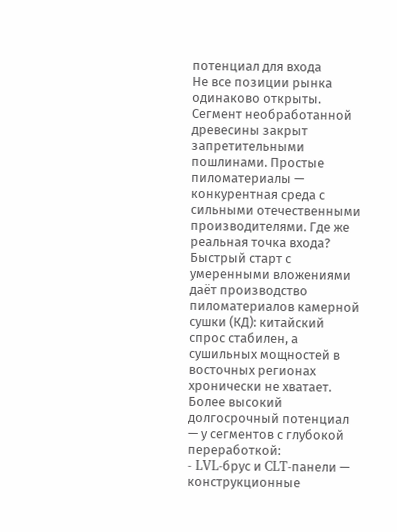потенциал для входа
Не все позиции рынка одинаково открыты. Сегмент необработанной древесины закрыт запретительными пошлинами. Простые пиломатериалы — конкурентная среда с сильными отечественными производителями. Где же реальная точка входа?
Быстрый старт с умеренными вложениями даёт производство пиломатериалов камерной сушки (КД): китайский спрос стабилен, а сушильных мощностей в восточных регионах хронически не хватает. Более высокий долгосрочный потенциал — у сегментов с глубокой переработкой:
- LVL-брус и CLT-панели — конструкционные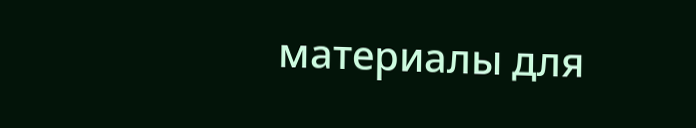материалы для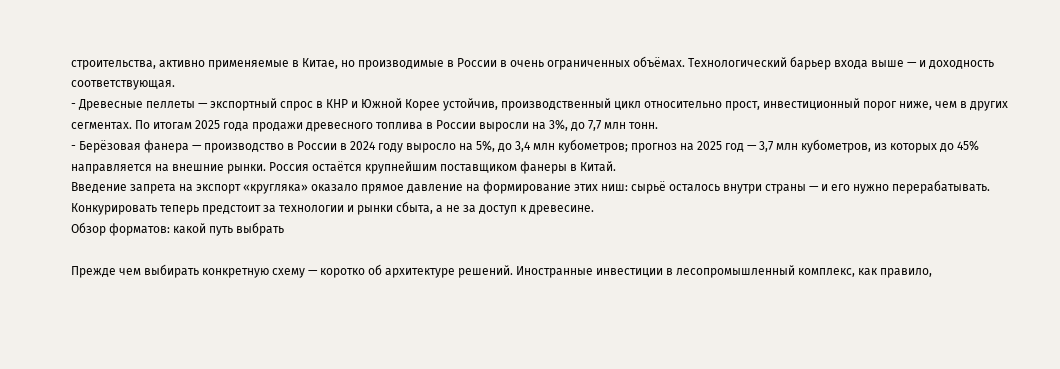строительства, активно применяемые в Китае, но производимые в России в очень ограниченных объёмах. Технологический барьер входа выше — и доходность соответствующая.
- Древесные пеллеты — экспортный спрос в КНР и Южной Корее устойчив, производственный цикл относительно прост, инвестиционный порог ниже, чем в других сегментах. По итогам 2025 года продажи древесного топлива в России выросли на 3%, до 7,7 млн тонн.
- Берёзовая фанера — производство в России в 2024 году выросло на 5%, до 3,4 млн кубометров; прогноз на 2025 год — 3,7 млн кубометров, из которых до 45% направляется на внешние рынки. Россия остаётся крупнейшим поставщиком фанеры в Китай.
Введение запрета на экспорт «кругляка» оказало прямое давление на формирование этих ниш: сырьё осталось внутри страны — и его нужно перерабатывать. Конкурировать теперь предстоит за технологии и рынки сбыта, а не за доступ к древесине.
Обзор форматов: какой путь выбрать

Прежде чем выбирать конкретную схему — коротко об архитектуре решений. Иностранные инвестиции в лесопромышленный комплекс, как правило,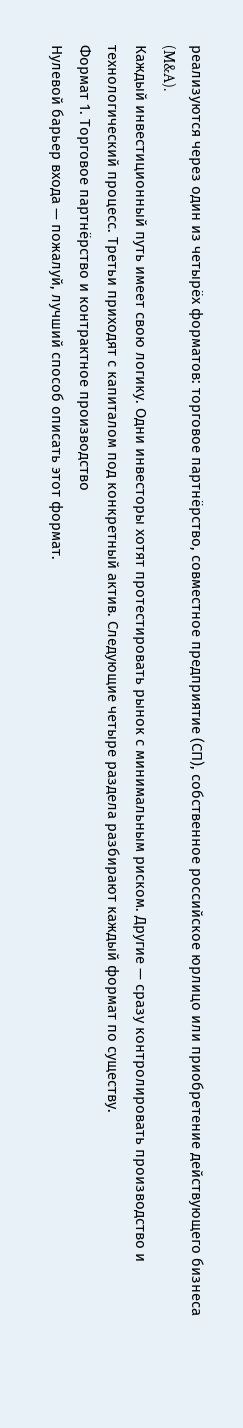реализуются через один из четырёх форматов: торговое партнёрство, совместное предприятие (СП), собственное российское юрлицо или приобретение действующего бизнеса (M&A).
Каждый инвестиционный путь имеет свою логику. Одни инвесторы хотят протестировать рынок с минимальным риском. Другие — сразу контролировать производство и технологический процесс. Третьи приходят с капиталом под конкретный актив. Следующие четыре раздела разбирают каждый формат по существу.
Формат 1. Торговое партнёрство и контрактное производство
Нулевой барьер входа — пожалуй, лучший способ описать этот формат.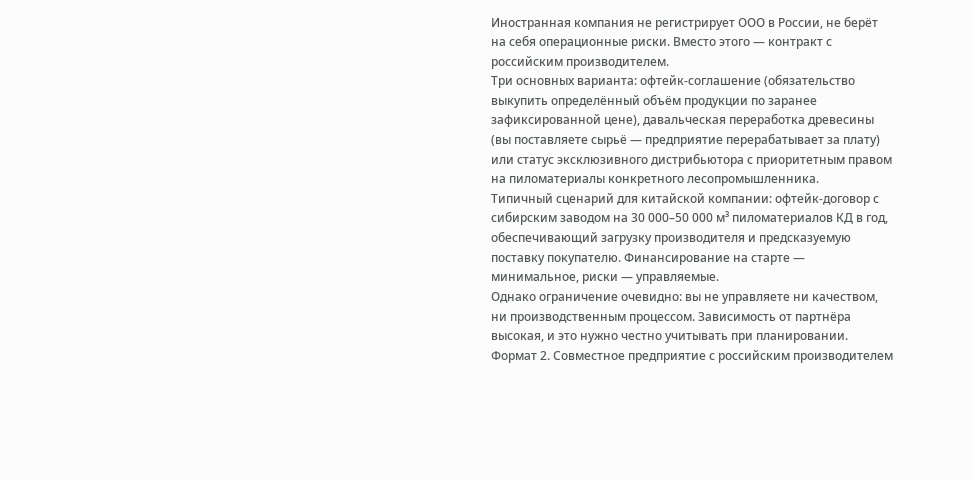Иностранная компания не регистрирует ООО в России, не берёт на себя операционные риски. Вместо этого — контракт с российским производителем.
Три основных варианта: офтейк-соглашение (обязательство выкупить определённый объём продукции по заранее зафиксированной цене), давальческая переработка древесины (вы поставляете сырьё — предприятие перерабатывает за плату) или статус эксклюзивного дистрибьютора с приоритетным правом на пиломатериалы конкретного лесопромышленника.
Типичный сценарий для китайской компании: офтейк-договор с сибирским заводом на 30 000–50 000 м³ пиломатериалов КД в год, обеспечивающий загрузку производителя и предсказуемую поставку покупателю. Финансирование на старте — минимальное, риски — управляемые.
Однако ограничение очевидно: вы не управляете ни качеством, ни производственным процессом. Зависимость от партнёра высокая, и это нужно честно учитывать при планировании.
Формат 2. Совместное предприятие с российским производителем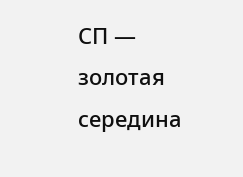СП — золотая середина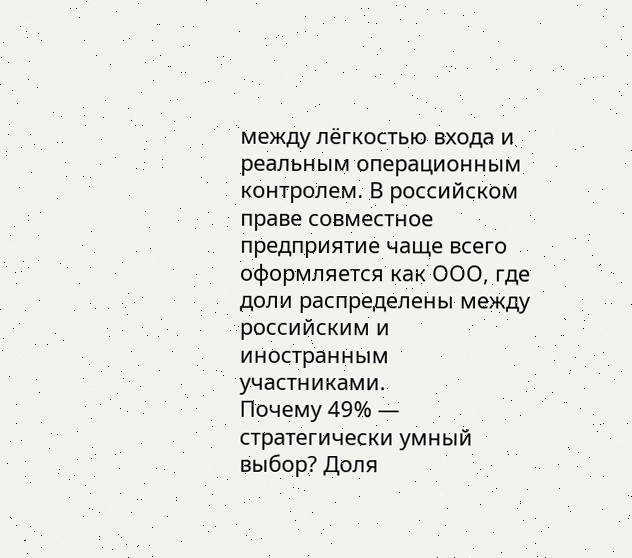между лёгкостью входа и реальным операционным контролем. В российском праве совместное предприятие чаще всего оформляется как ООО, где доли распределены между российским и иностранным участниками.
Почему 49% — стратегически умный выбор? Доля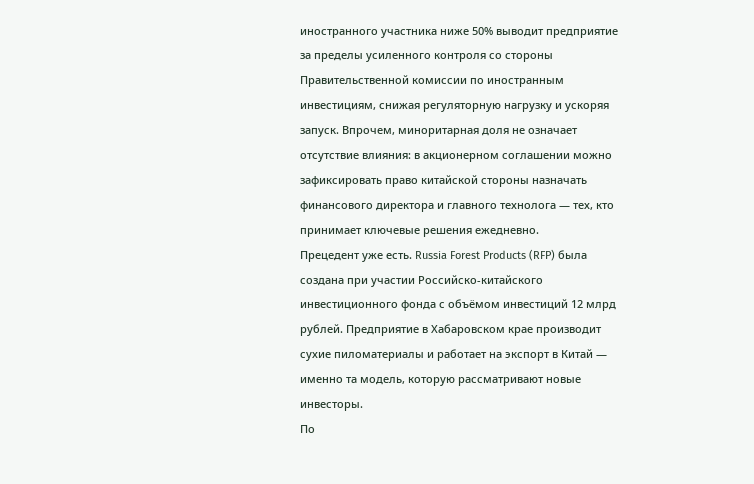иностранного участника ниже 50% выводит предприятие за пределы усиленного контроля со стороны Правительственной комиссии по иностранным инвестициям, снижая регуляторную нагрузку и ускоряя запуск. Впрочем, миноритарная доля не означает отсутствие влияния: в акционерном соглашении можно зафиксировать право китайской стороны назначать финансового директора и главного технолога — тех, кто принимает ключевые решения ежедневно.
Прецедент уже есть. Russia Forest Products (RFP) была создана при участии Российско-китайского инвестиционного фонда с объёмом инвестиций 12 млрд рублей. Предприятие в Хабаровском крае производит сухие пиломатериалы и работает на экспорт в Китай — именно та модель, которую рассматривают новые инвесторы.
По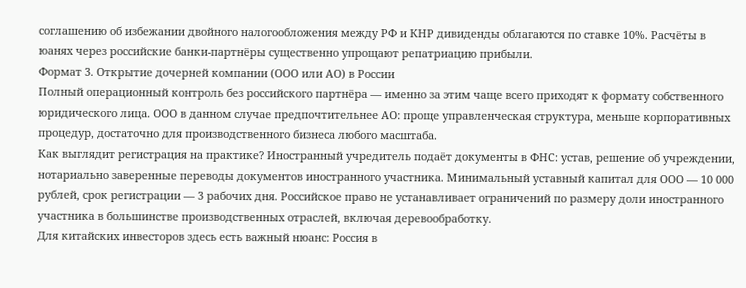соглашению об избежании двойного налогообложения между РФ и КНР дивиденды облагаются по ставке 10%. Расчёты в юанях через российские банки-партнёры существенно упрощают репатриацию прибыли.
Формат 3. Открытие дочерней компании (ООО или АО) в России
Полный операционный контроль без российского партнёра — именно за этим чаще всего приходят к формату собственного юридического лица. ООО в данном случае предпочтительнее АО: проще управленческая структура, меньше корпоративных процедур, достаточно для производственного бизнеса любого масштаба.
Как выглядит регистрация на практике? Иностранный учредитель подаёт документы в ФНС: устав, решение об учреждении, нотариально заверенные переводы документов иностранного участника. Минимальный уставный капитал для ООО — 10 000 рублей, срок регистрации — 3 рабочих дня. Российское право не устанавливает ограничений по размеру доли иностранного участника в большинстве производственных отраслей, включая деревообработку.
Для китайских инвесторов здесь есть важный нюанс: Россия в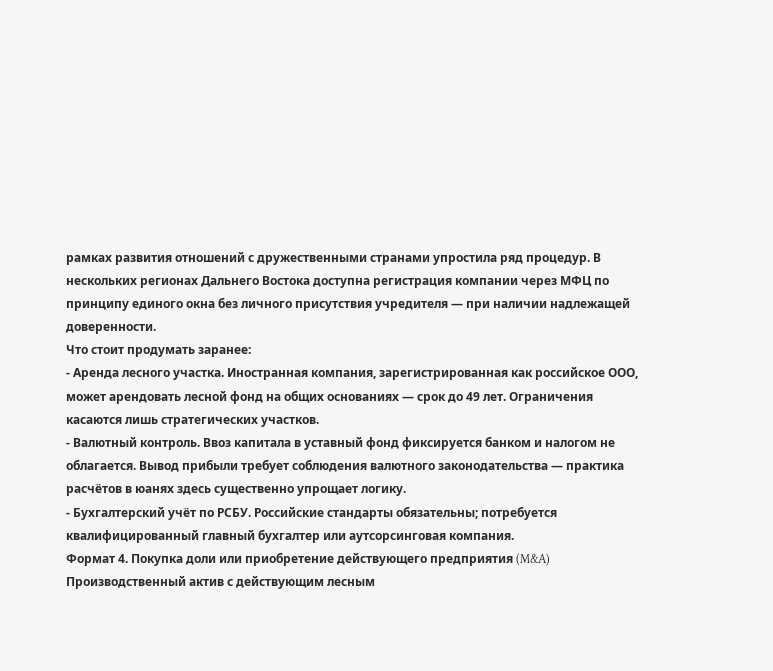рамках развития отношений с дружественными странами упростила ряд процедур. В нескольких регионах Дальнего Востока доступна регистрация компании через МФЦ по принципу единого окна без личного присутствия учредителя — при наличии надлежащей доверенности.
Что стоит продумать заранее:
- Аренда лесного участка. Иностранная компания, зарегистрированная как российское ООО, может арендовать лесной фонд на общих основаниях — срок до 49 лет. Ограничения касаются лишь стратегических участков.
- Валютный контроль. Ввоз капитала в уставный фонд фиксируется банком и налогом не облагается. Вывод прибыли требует соблюдения валютного законодательства — практика расчётов в юанях здесь существенно упрощает логику.
- Бухгалтерский учёт по РСБУ. Российские стандарты обязательны; потребуется квалифицированный главный бухгалтер или аутсорсинговая компания.
Формат 4. Покупка доли или приобретение действующего предприятия (M&A)
Производственный актив с действующим лесным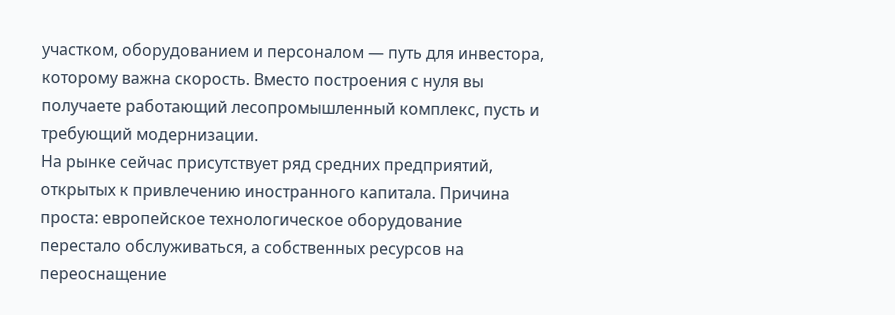участком, оборудованием и персоналом — путь для инвестора, которому важна скорость. Вместо построения с нуля вы получаете работающий лесопромышленный комплекс, пусть и требующий модернизации.
На рынке сейчас присутствует ряд средних предприятий, открытых к привлечению иностранного капитала. Причина проста: европейское технологическое оборудование перестало обслуживаться, а собственных ресурсов на переоснащение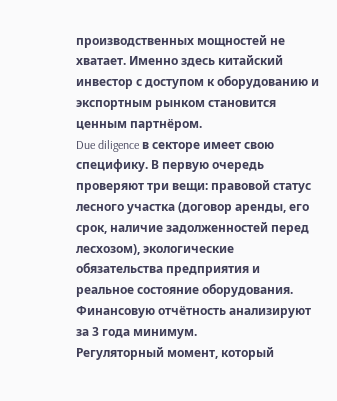производственных мощностей не хватает. Именно здесь китайский инвестор с доступом к оборудованию и экспортным рынком становится ценным партнёром.
Due diligence в секторе имеет свою специфику. В первую очередь проверяют три вещи: правовой статус лесного участка (договор аренды, его срок, наличие задолженностей перед лесхозом), экологические обязательства предприятия и реальное состояние оборудования. Финансовую отчётность анализируют за 3 года минимум.
Регуляторный момент, который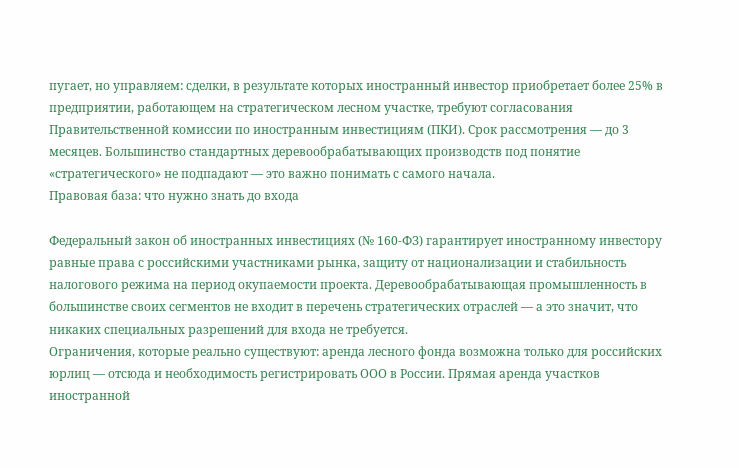пугает, но управляем: сделки, в результате которых иностранный инвестор приобретает более 25% в предприятии, работающем на стратегическом лесном участке, требуют согласования Правительственной комиссии по иностранным инвестициям (ПКИ). Срок рассмотрения — до 3 месяцев. Большинство стандартных деревообрабатывающих производств под понятие «стратегического» не подпадают — это важно понимать с самого начала.
Правовая база: что нужно знать до входа

Федеральный закон об иностранных инвестициях (№ 160-ФЗ) гарантирует иностранному инвестору равные права с российскими участниками рынка, защиту от национализации и стабильность налогового режима на период окупаемости проекта. Деревообрабатывающая промышленность в большинстве своих сегментов не входит в перечень стратегических отраслей — а это значит, что никаких специальных разрешений для входа не требуется.
Ограничения, которые реально существуют: аренда лесного фонда возможна только для российских юрлиц — отсюда и необходимость регистрировать ООО в России. Прямая аренда участков иностранной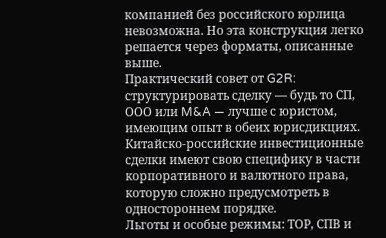компанией без российского юрлица невозможна. Но эта конструкция легко решается через форматы, описанные выше.
Практический совет от G2R: структурировать сделку — будь то СП, ООО или M&A — лучше с юристом, имеющим опыт в обеих юрисдикциях. Китайско-российские инвестиционные сделки имеют свою специфику в части корпоративного и валютного права, которую сложно предусмотреть в одностороннем порядке.
Льготы и особые режимы: ТОР, СПВ и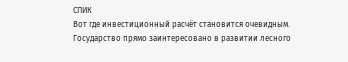СПИК
Вот где инвестиционный расчёт становится очевидным. Государство прямо заинтересовано в развитии лесного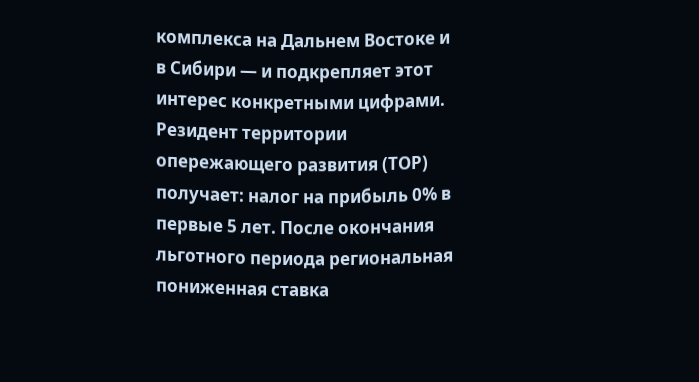комплекса на Дальнем Востоке и в Сибири — и подкрепляет этот интерес конкретными цифрами.
Резидент территории опережающего развития (ТОР) получает: налог на прибыль 0% в первые 5 лет. После окончания льготного периода региональная пониженная ставка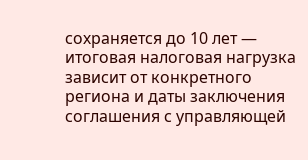сохраняется до 10 лет — итоговая налоговая нагрузка зависит от конкретного региона и даты заключения соглашения с управляющей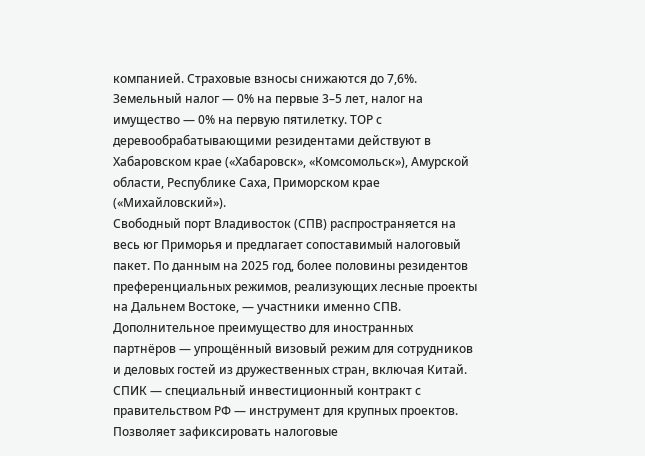компанией. Страховые взносы снижаются до 7,6%. Земельный налог — 0% на первые 3–5 лет, налог на имущество — 0% на первую пятилетку. ТОР с деревообрабатывающими резидентами действуют в Хабаровском крае («Хабаровск», «Комсомольск»), Амурской области, Республике Саха, Приморском крае («Михайловский»).
Свободный порт Владивосток (СПВ) распространяется на весь юг Приморья и предлагает сопоставимый налоговый пакет. По данным на 2025 год, более половины резидентов преференциальных режимов, реализующих лесные проекты на Дальнем Востоке, — участники именно СПВ. Дополнительное преимущество для иностранных партнёров — упрощённый визовый режим для сотрудников и деловых гостей из дружественных стран, включая Китай.
СПИК — специальный инвестиционный контракт с правительством РФ — инструмент для крупных проектов. Позволяет зафиксировать налоговые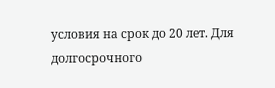условия на срок до 20 лет. Для долгосрочного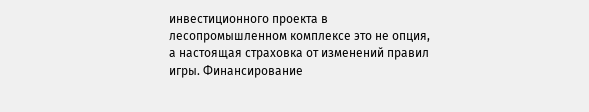инвестиционного проекта в лесопромышленном комплексе это не опция, а настоящая страховка от изменений правил игры. Финансирование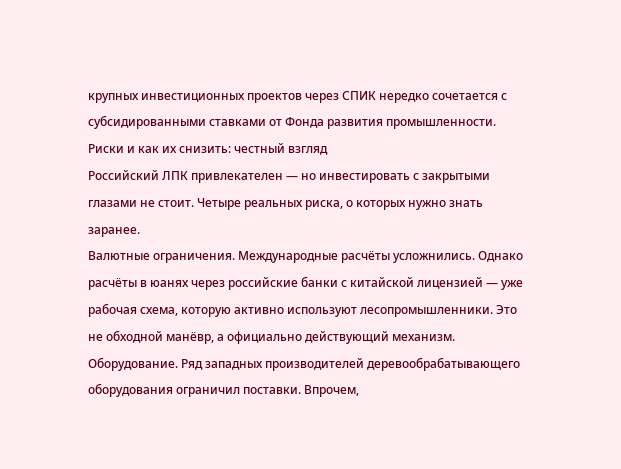крупных инвестиционных проектов через СПИК нередко сочетается с субсидированными ставками от Фонда развития промышленности.
Риски и как их снизить: честный взгляд
Российский ЛПК привлекателен — но инвестировать с закрытыми глазами не стоит. Четыре реальных риска, о которых нужно знать заранее.
Валютные ограничения. Международные расчёты усложнились. Однако расчёты в юанях через российские банки с китайской лицензией — уже рабочая схема, которую активно используют лесопромышленники. Это не обходной манёвр, а официально действующий механизм.
Оборудование. Ряд западных производителей деревообрабатывающего оборудования ограничил поставки. Впрочем,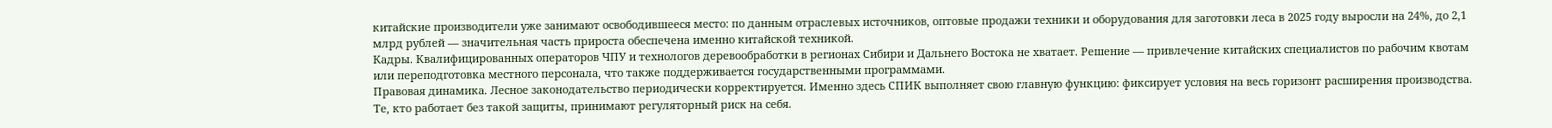китайские производители уже занимают освободившееся место: по данным отраслевых источников, оптовые продажи техники и оборудования для заготовки леса в 2025 году выросли на 24%, до 2,1 млрд рублей — значительная часть прироста обеспечена именно китайской техникой.
Кадры. Квалифицированных операторов ЧПУ и технологов деревообработки в регионах Сибири и Дальнего Востока не хватает. Решение — привлечение китайских специалистов по рабочим квотам или переподготовка местного персонала, что также поддерживается государственными программами.
Правовая динамика. Лесное законодательство периодически корректируется. Именно здесь СПИК выполняет свою главную функцию: фиксирует условия на весь горизонт расширения производства. Те, кто работает без такой защиты, принимают регуляторный риск на себя.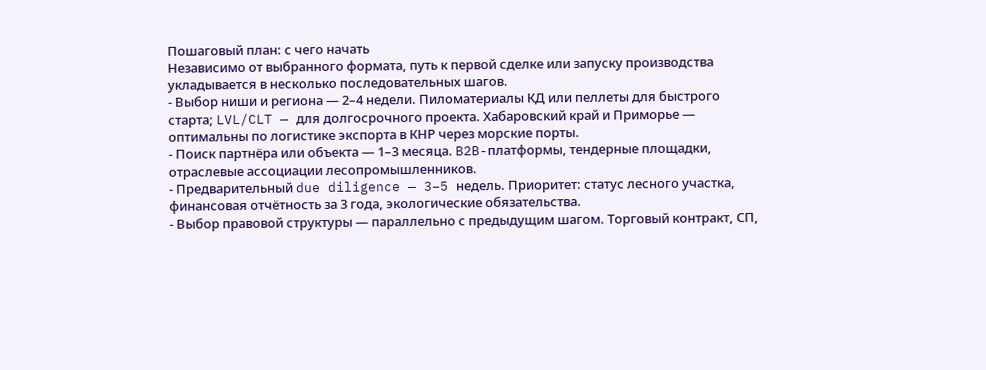Пошаговый план: с чего начать
Независимо от выбранного формата, путь к первой сделке или запуску производства укладывается в несколько последовательных шагов.
- Выбор ниши и региона — 2–4 недели. Пиломатериалы КД или пеллеты для быстрого старта; LVL/CLT — для долгосрочного проекта. Хабаровский край и Приморье — оптимальны по логистике экспорта в КНР через морские порты.
- Поиск партнёра или объекта — 1–3 месяца. B2B-платформы, тендерные площадки, отраслевые ассоциации лесопромышленников.
- Предварительный due diligence — 3–5 недель. Приоритет: статус лесного участка, финансовая отчётность за 3 года, экологические обязательства.
- Выбор правовой структуры — параллельно с предыдущим шагом. Торговый контракт, СП,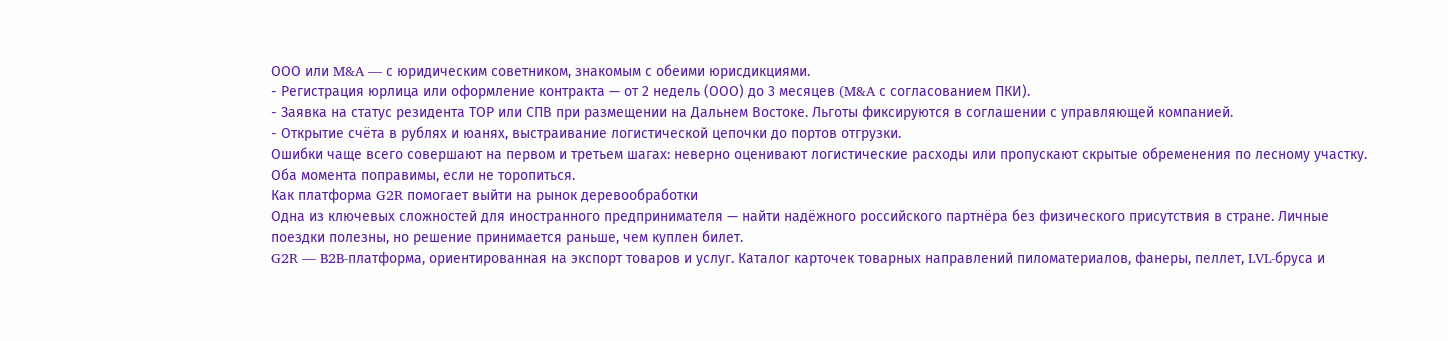ООО или M&A — с юридическим советником, знакомым с обеими юрисдикциями.
- Регистрация юрлица или оформление контракта — от 2 недель (ООО) до 3 месяцев (M&A с согласованием ПКИ).
- Заявка на статус резидента ТОР или СПВ при размещении на Дальнем Востоке. Льготы фиксируются в соглашении с управляющей компанией.
- Открытие счёта в рублях и юанях, выстраивание логистической цепочки до портов отгрузки.
Ошибки чаще всего совершают на первом и третьем шагах: неверно оценивают логистические расходы или пропускают скрытые обременения по лесному участку. Оба момента поправимы, если не торопиться.
Как платформа G2R помогает выйти на рынок деревообработки
Одна из ключевых сложностей для иностранного предпринимателя — найти надёжного российского партнёра без физического присутствия в стране. Личные поездки полезны, но решение принимается раньше, чем куплен билет.
G2R — B2B-платформа, ориентированная на экспорт товаров и услуг. Каталог карточек товарных направлений пиломатериалов, фанеры, пеллет, LVL-бруса и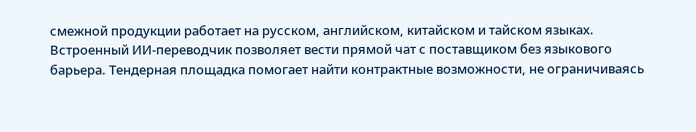смежной продукции работает на русском, английском, китайском и тайском языках. Встроенный ИИ-переводчик позволяет вести прямой чат с поставщиком без языкового барьера. Тендерная площадка помогает найти контрактные возможности, не ограничиваясь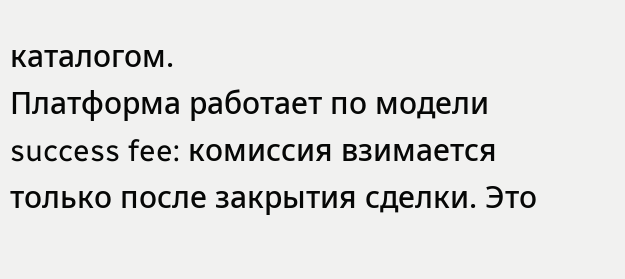каталогом.
Платформа работает по модели success fee: комиссия взимается только после закрытия сделки. Это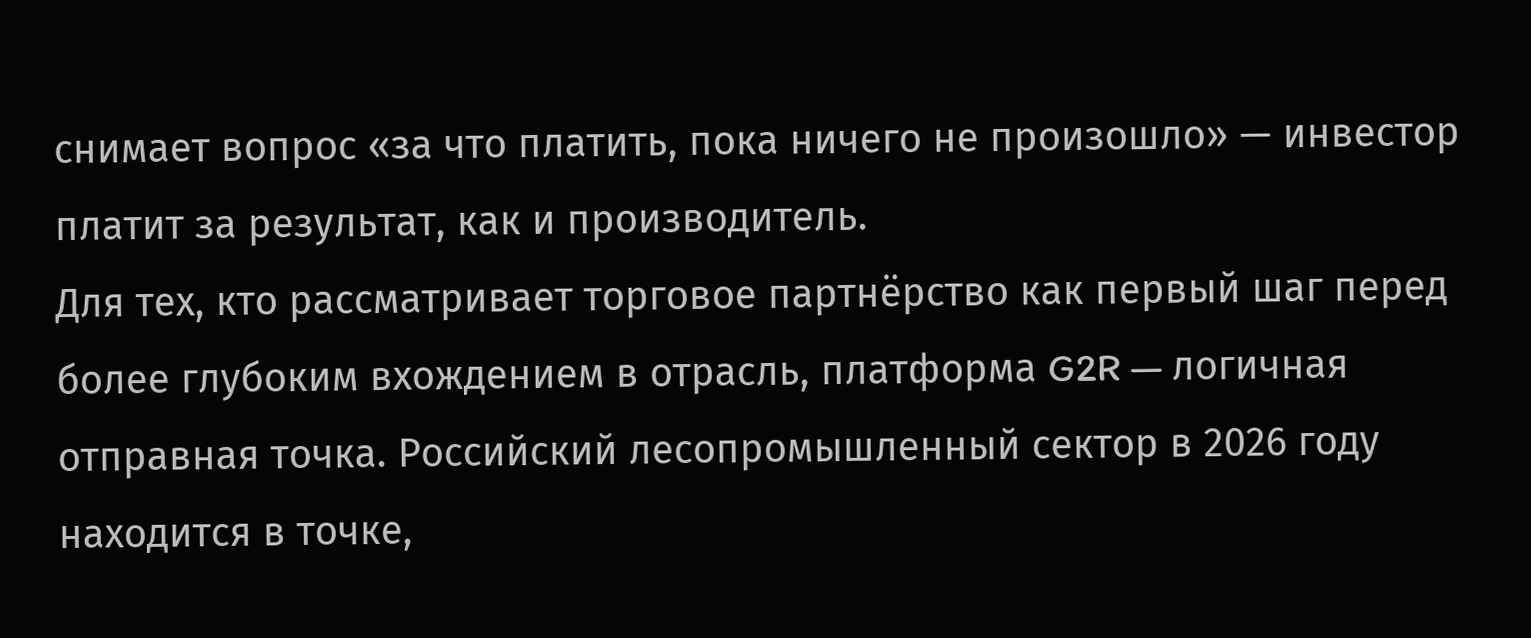снимает вопрос «за что платить, пока ничего не произошло» — инвестор платит за результат, как и производитель.
Для тех, кто рассматривает торговое партнёрство как первый шаг перед более глубоким вхождением в отрасль, платформа G2R — логичная отправная точка. Российский лесопромышленный сектор в 2026 году находится в точке,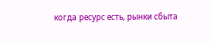когда ресурс есть, рынки сбыта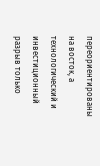переориентированы на восток, а технологический и инвестиционный разрыв только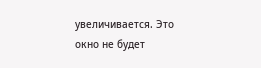увеличивается. Это окно не будет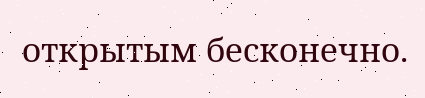открытым бесконечно.